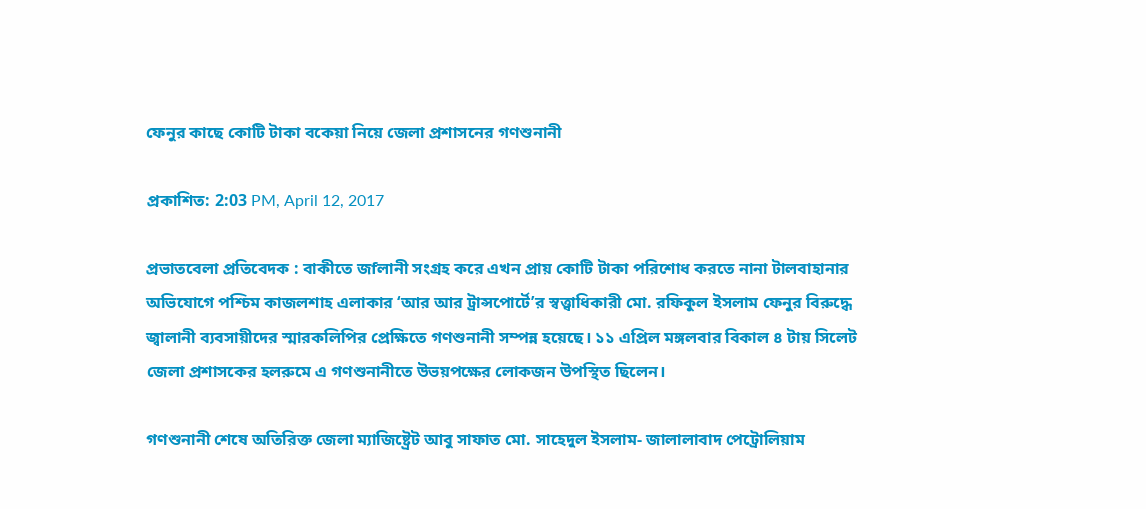ফেনুর কাছে কোটি টাকা বকেয়া নিয়ে জেলা প্রশাসনের গণশুনানী

প্রকাশিত: 2:03 PM, April 12, 2017

প্রভাতবেলা প্রতিবেদক : বাকীতে জfলানী সংগ্রহ করে এখন প্রায় কোটি টাকা পরিশোধ করতে নানা টালবাহানার অভিযোগে পশ্চিম কাজলশাহ এলাকার ‘আর আর ট্রান্সপোর্টে’র স্বত্ত্বাধিকারী মো. রফিকুল ইসলাম ফেনুর বিরুদ্ধে জ্বালানী ব্যবসায়ীদের স্মারকলিপির প্রেক্ষিতে গণশুনানী সম্পন্ন হয়েছে। ১১ এপ্রিল মঙ্গলবার বিকাল ৪ টায় সিলেট জেলা প্রশাসকের হলরুমে এ গণশুনানীতে উভয়পক্ষের লোকজন উপস্থিত ছিলেন।

গণশুনানী শেষে অতিরিক্ত জেলা ম্যাজিষ্ট্রেট আবু সাফাত মো. সাহেদুল ইসলাম- জালালাবাদ পেট্রোলিয়াম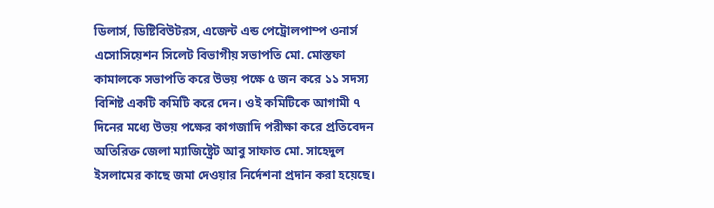ডিলার্স, ডিষ্টিবিউটরস, এজেন্ট এন্ড পেট্রোলপাম্প ওনার্স এসোসিয়েশন সিলেট বিভাগীয় সভাপতি মো. মোস্তফা কামালকে সভাপতি করে উভয় পক্ষে ৫ জন করে ১১ সদস্য বিশিষ্ট একটি কমিটি করে দেন। ওই কমিটিকে আগামী ৭ দিনের মধ্যে উভয় পক্ষের কাগজাদি পরীক্ষা করে প্রতিবেদন অতিরিক্ত জেলা ম্যাজিষ্ট্রেট আবু সাফাত মো. সাহেদুল ইসলামের কাছে জমা দেওয়ার নির্দেশনা প্রদান করা হয়েছে।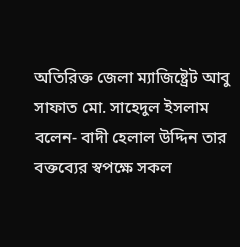অতিরিক্ত জেলা ম্যাজিষ্ট্রেট আবু সাফাত মো. সাহেদুল ইসলাম বলেন- বাদী হেলাল উদ্দিন তার বক্তব্যের স্বপক্ষে সকল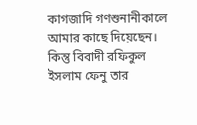কাগজাদি গণশুনানীকালে আমার কাছে দিয়েছেন। কিন্তু বিবাদী রফিকুল ইসলাম ফেনু তার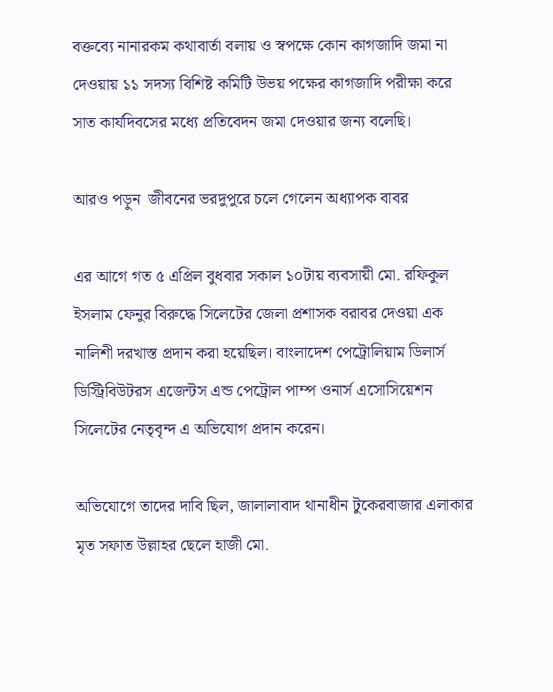বক্তব্যে নানারকম কথাবার্তা বলায় ও স্বপক্ষে কোন কাগজাদি জমা না দেওয়ায় ১১ সদস্য বিশিষ্ট কমিটি উভয় পক্ষের কাগজাদি পরীক্ষা করে সাত কার্যদিবসের মধ্যে প্রতিবেদন জমা দেওয়ার জন্য বলেছি।

আরও পড়ুন  জীবনের ভরদুপুরে চলে গেলেন অধ্যাপক বাবর

এর আগে গত ৫ এপ্রিল বুধবার সকাল ১০টায় ব্যবসায়ী মো. রফিকুল ইসলাম ফেনুর বিরুদ্ধে সিলেটের জেলা প্রশাসক বরাবর দেওয়া এক নালিশী দরখাস্ত প্রদান করা হয়েছিল। বাংলাদেশ পেট্রোলিয়াম ডিলার্স ডিস্ট্রিবিউটরস এজেন্টস এন্ড পেট্রোল পাম্প ওনার্স এসোসিয়েশন সিলেটের নেতৃবৃন্দ এ অভিযোগ প্রদান করেন।

অভিযোগে তাদের দাবি ছিল, জালালাবাদ থানাধীন টুকেরবাজার এলাকার মৃত সফাত উল্লাহর ছেলে হাজী মো.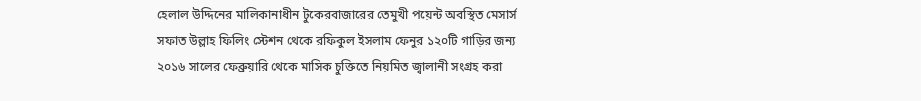হেলাল উদ্দিনের মালিকানাধীন টুকেরবাজারের তেমুখী পয়েন্ট অবস্থিত মেসার্স সফাত উল্লাহ ফিলিং স্টেশন থেকে রফিকুল ইসলাম ফেনুর ১২০টি গাড়ির জন্য ২০১৬ সালের ফেব্রুয়ারি থেকে মাসিক চুক্তিতে নিয়মিত জ্বালানী সংগ্রহ করা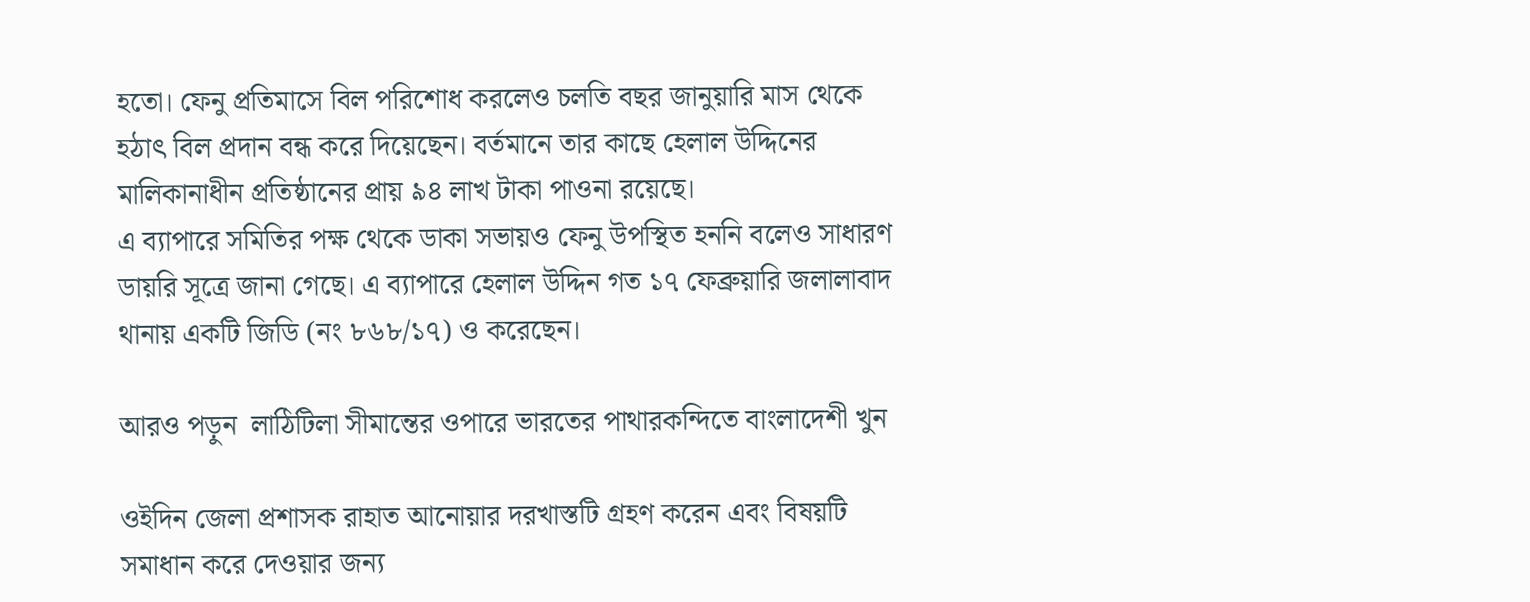হতো। ফেনু প্রতিমাসে বিল পরিশোধ করলেও চলতি বছর জানুয়ারি মাস থেকে হঠাৎ বিল প্রদান বন্ধ করে দিয়েছেন। বর্তমানে তার কাছে হেলাল উদ্দিনের মালিকানাধীন প্রতিষ্ঠানের প্রায় ৯৪ লাখ টাকা পাওনা রয়েছে।
এ ব্যাপারে সমিতির পক্ষ থেকে ডাকা সভায়ও ফেনু উপস্থিত হননি বলেও সাধারণ ডায়রি সূত্রে জানা গেছে। এ ব্যাপারে হেলাল উদ্দিন গত ১৭ ফেব্রুয়ারি জলালাবাদ থানায় একটি জিডি (নং ৮৬৮/১৭) ও করেছেন।

আরও পড়ুন  লাঠিটিলা সীমান্তের ওপারে ভারতের পাথারকন্দিতে বাংলাদেশী খুন

ওইদিন জেলা প্রশাসক রাহাত আনোয়ার দরখাস্তটি গ্রহণ করেন এবং বিষয়টি সমাধান করে দেওয়ার জন্য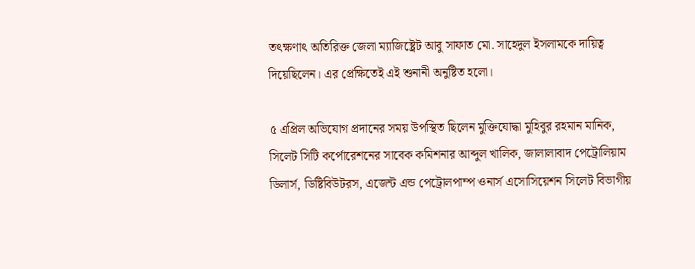তৎক্ষণাৎ অতিরিক্ত জেলা ম্যাজিষ্ট্রেট আবু সাফাত মো. সাহেদুল ইসলামকে দায়িত্ব দিয়েছিলেন। এর প্রেক্ষিতেই এই শুনানী অনুষ্টিত হলো।

৫ এপ্রিল অভিযোগ প্রদানের সময় উপস্থিত ছিলেন মুক্তিযোদ্ধা মুহিবুর রহমান মানিক, সিলেট সিটি কর্পোরেশনের সাবেক কমিশনার আব্দুল খালিক, জালালাবাদ পেট্রোলিয়াম ডিলার্স, ডিষ্টিবিউটরস, এজেন্ট এন্ড পেট্রোলপাম্প ওনার্স এসোসিয়েশন সিলেট বিভাগীয়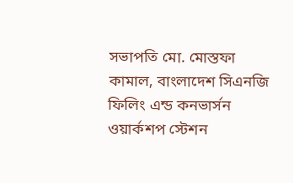সভাপতি মো. মোস্তফা কামাল, বাংলাদেশ সিএনজি ফিলিং এন্ড কনভার্সন ওয়ার্কশপ স্টেশন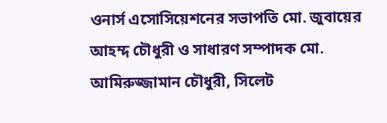ওনার্স এসোসিয়েশনের সভাপতি মো. জুবায়ের আহম্দ চৌধুরী ও সাধারণ সম্পাদক মো. আমিরুজ্জামান চৌধুরী, সিলেট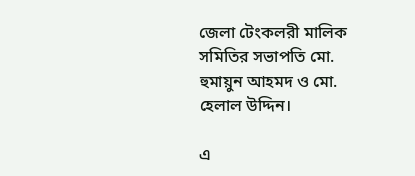জেলা টেংকলরী মালিক সমিতির সভাপতি মো. হুমায়ুন আহমদ ও মো. হেলাল উদ্দিন।

এ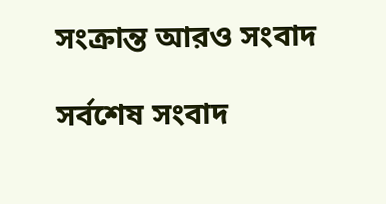সংক্রান্ত আরও সংবাদ

সর্বশেষ সংবাদ